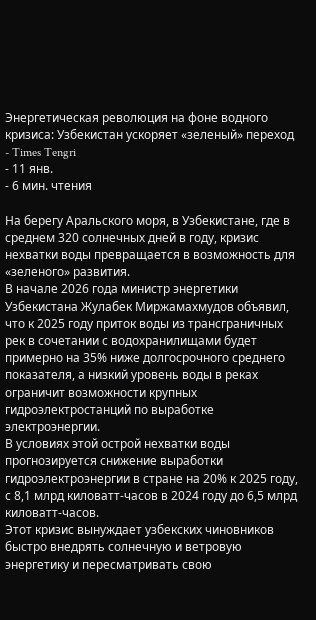Энергетическая революция на фоне водного кризиса: Узбекистан ускоряет «зеленый» переход
- Times Tengri
- 11 янв.
- 6 мин. чтения

На берегу Аральского моря, в Узбекистане, где в среднем 320 солнечных дней в году, кризис нехватки воды превращается в возможность для «зеленого» развития.
В начале 2026 года министр энергетики Узбекистана Жулабек Миржамахмудов объявил, что к 2025 году приток воды из трансграничных рек в сочетании с водохранилищами будет примерно на 35% ниже долгосрочного среднего показателя, а низкий уровень воды в реках ограничит возможности крупных гидроэлектростанций по выработке электроэнергии.
В условиях этой острой нехватки воды прогнозируется снижение выработки гидроэлектроэнергии в стране на 20% к 2025 году, с 8,1 млрд киловатт-часов в 2024 году до 6,5 млрд киловатт-часов.
Этот кризис вынуждает узбекских чиновников быстро внедрять солнечную и ветровую энергетику и пересматривать свою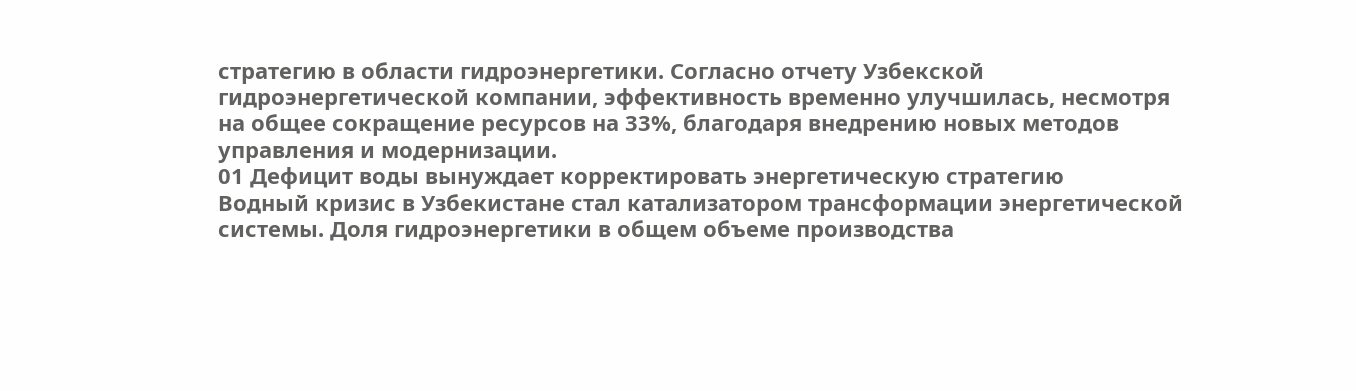стратегию в области гидроэнергетики. Согласно отчету Узбекской гидроэнергетической компании, эффективность временно улучшилась, несмотря на общее сокращение ресурсов на 33%, благодаря внедрению новых методов управления и модернизации.
01 Дефицит воды вынуждает корректировать энергетическую стратегию
Водный кризис в Узбекистане стал катализатором трансформации энергетической системы. Доля гидроэнергетики в общем объеме производства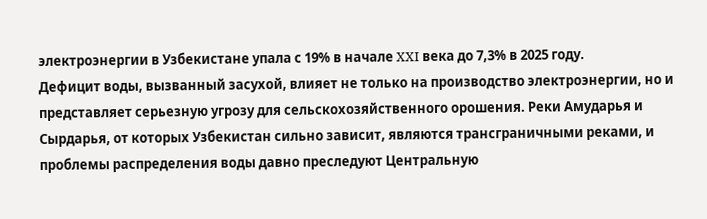электроэнергии в Узбекистане упала с 19% в начале XXI века до 7,3% в 2025 году.
Дефицит воды, вызванный засухой, влияет не только на производство электроэнергии, но и представляет серьезную угрозу для сельскохозяйственного орошения. Реки Амударья и Сырдарья, от которых Узбекистан сильно зависит, являются трансграничными реками, и проблемы распределения воды давно преследуют Центральную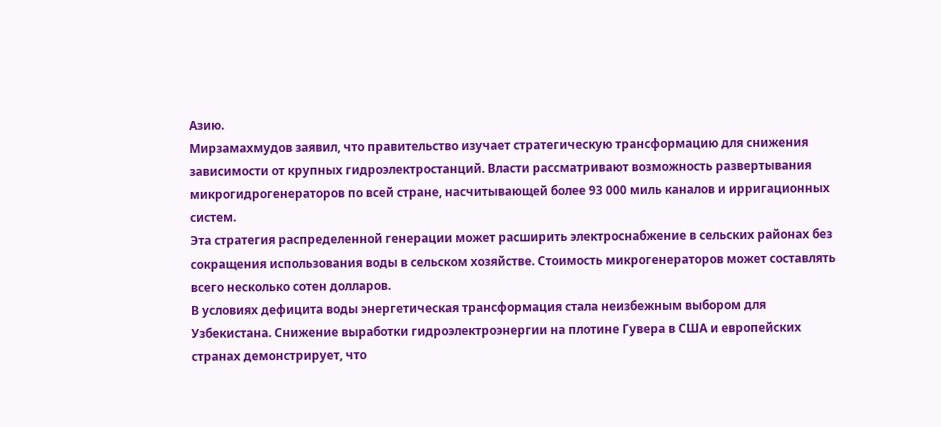Азию.
Мирзамахмудов заявил, что правительство изучает стратегическую трансформацию для снижения зависимости от крупных гидроэлектростанций. Власти рассматривают возможность развертывания микрогидрогенераторов по всей стране, насчитывающей более 93 000 миль каналов и ирригационных систем.
Эта стратегия распределенной генерации может расширить электроснабжение в сельских районах без сокращения использования воды в сельском хозяйстве. Стоимость микрогенераторов может составлять всего несколько сотен долларов.
В условиях дефицита воды энергетическая трансформация стала неизбежным выбором для Узбекистана. Снижение выработки гидроэлектроэнергии на плотине Гувера в США и европейских странах демонстрирует, что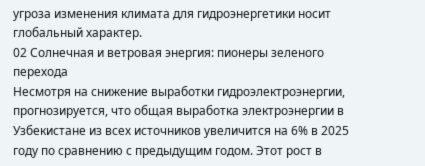угроза изменения климата для гидроэнергетики носит глобальный характер.
02 Солнечная и ветровая энергия: пионеры зеленого перехода
Несмотря на снижение выработки гидроэлектроэнергии, прогнозируется, что общая выработка электроэнергии в Узбекистане из всех источников увеличится на 6% в 2025 году по сравнению с предыдущим годом. Этот рост в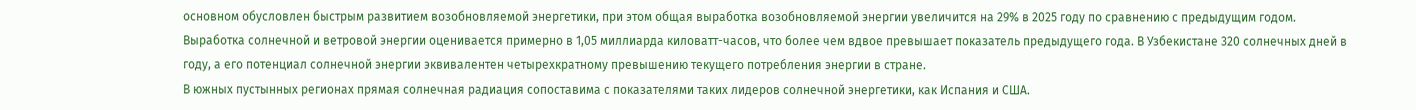основном обусловлен быстрым развитием возобновляемой энергетики, при этом общая выработка возобновляемой энергии увеличится на 29% в 2025 году по сравнению с предыдущим годом.
Выработка солнечной и ветровой энергии оценивается примерно в 1,05 миллиарда киловатт-часов, что более чем вдвое превышает показатель предыдущего года. В Узбекистане 320 солнечных дней в году, а его потенциал солнечной энергии эквивалентен четырехкратному превышению текущего потребления энергии в стране.
В южных пустынных регионах прямая солнечная радиация сопоставима с показателями таких лидеров солнечной энергетики, как Испания и США.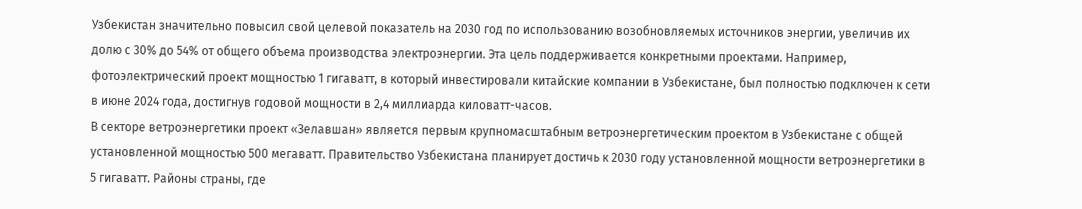Узбекистан значительно повысил свой целевой показатель на 2030 год по использованию возобновляемых источников энергии, увеличив их долю с 30% до 54% от общего объема производства электроэнергии. Эта цель поддерживается конкретными проектами. Например, фотоэлектрический проект мощностью 1 гигаватт, в который инвестировали китайские компании в Узбекистане, был полностью подключен к сети в июне 2024 года, достигнув годовой мощности в 2,4 миллиарда киловатт-часов.
В секторе ветроэнергетики проект «Зелавшан» является первым крупномасштабным ветроэнергетическим проектом в Узбекистане с общей установленной мощностью 500 мегаватт. Правительство Узбекистана планирует достичь к 2030 году установленной мощности ветроэнергетики в 5 гигаватт. Районы страны, где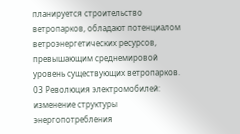планируется строительство ветропарков, обладают потенциалом ветроэнергетических ресурсов, превышающим среднемировой уровень существующих ветропарков.
03 Революция электромобилей: изменение структуры энергопотребления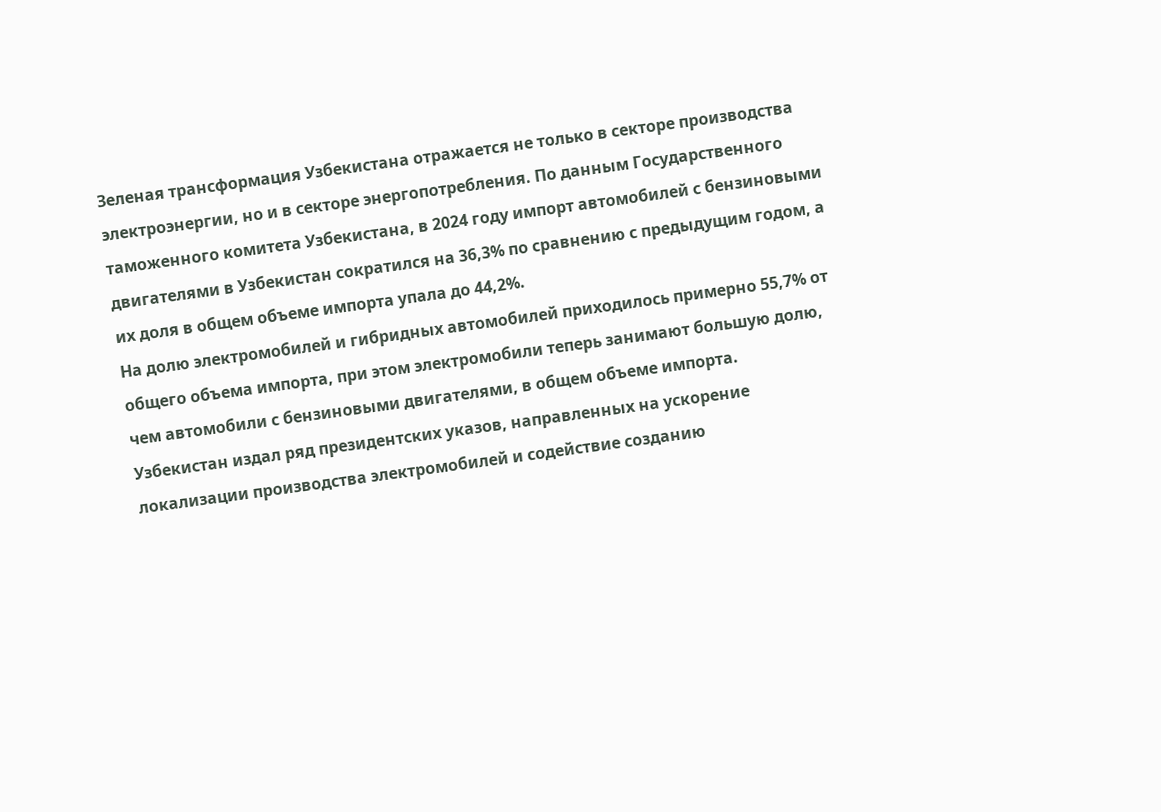Зеленая трансформация Узбекистана отражается не только в секторе производства электроэнергии, но и в секторе энергопотребления. По данным Государственного таможенного комитета Узбекистана, в 2024 году импорт автомобилей с бензиновыми двигателями в Узбекистан сократился на 36,3% по сравнению с предыдущим годом, а их доля в общем объеме импорта упала до 44,2%.
На долю электромобилей и гибридных автомобилей приходилось примерно 55,7% от общего объема импорта, при этом электромобили теперь занимают большую долю, чем автомобили с бензиновыми двигателями, в общем объеме импорта.
Узбекистан издал ряд президентских указов, направленных на ускорение локализации производства электромобилей и содействие созданию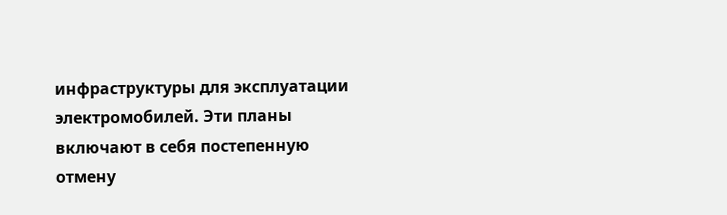инфраструктуры для эксплуатации электромобилей. Эти планы включают в себя постепенную отмену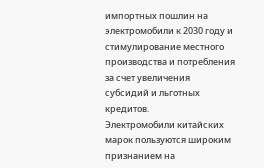импортных пошлин на электромобили к 2030 году и стимулирование местного производства и потребления за счет увеличения субсидий и льготных кредитов.
Электромобили китайских марок пользуются широким признанием на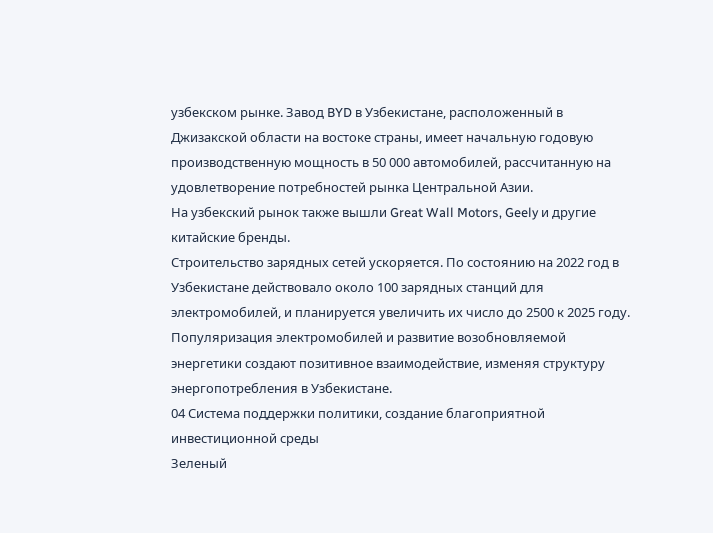узбекском рынке. Завод BYD в Узбекистане, расположенный в Джизакской области на востоке страны, имеет начальную годовую производственную мощность в 50 000 автомобилей, рассчитанную на удовлетворение потребностей рынка Центральной Азии.
На узбекский рынок также вышли Great Wall Motors, Geely и другие китайские бренды.
Строительство зарядных сетей ускоряется. По состоянию на 2022 год в Узбекистане действовало около 100 зарядных станций для электромобилей, и планируется увеличить их число до 2500 к 2025 году.
Популяризация электромобилей и развитие возобновляемой энергетики создают позитивное взаимодействие, изменяя структуру энергопотребления в Узбекистане.
04 Система поддержки политики, создание благоприятной инвестиционной среды
Зеленый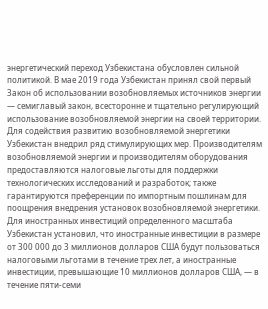энергетический переход Узбекистана обусловлен сильной политикой. В мае 2019 года Узбекистан принял свой первый Закон об использовании возобновляемых источников энергии — семиглавый закон, всесторонне и тщательно регулирующий использование возобновляемой энергии на своей территории.
Для содействия развитию возобновляемой энергетики Узбекистан внедрил ряд стимулирующих мер. Производителям возобновляемой энергии и производителям оборудования предоставляются налоговые льготы для поддержки технологических исследований и разработок; также гарантируются преференции по импортным пошлинам для поощрения внедрения установок возобновляемой энергетики.
Для иностранных инвестиций определенного масштаба Узбекистан установил, что иностранные инвестиции в размере от 300 000 до 3 миллионов долларов США будут пользоваться налоговыми льготами в течение трех лет, а иностранные инвестиции, превышающие 10 миллионов долларов США, — в течение пяти-семи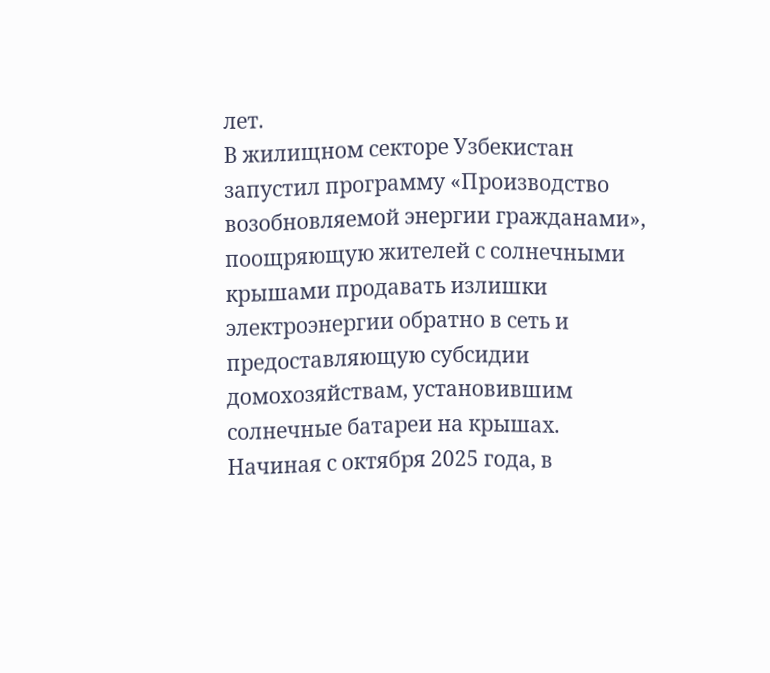лет.
В жилищном секторе Узбекистан запустил программу «Производство возобновляемой энергии гражданами», поощряющую жителей с солнечными крышами продавать излишки электроэнергии обратно в сеть и предоставляющую субсидии домохозяйствам, установившим солнечные батареи на крышах.
Начиная с октября 2025 года, в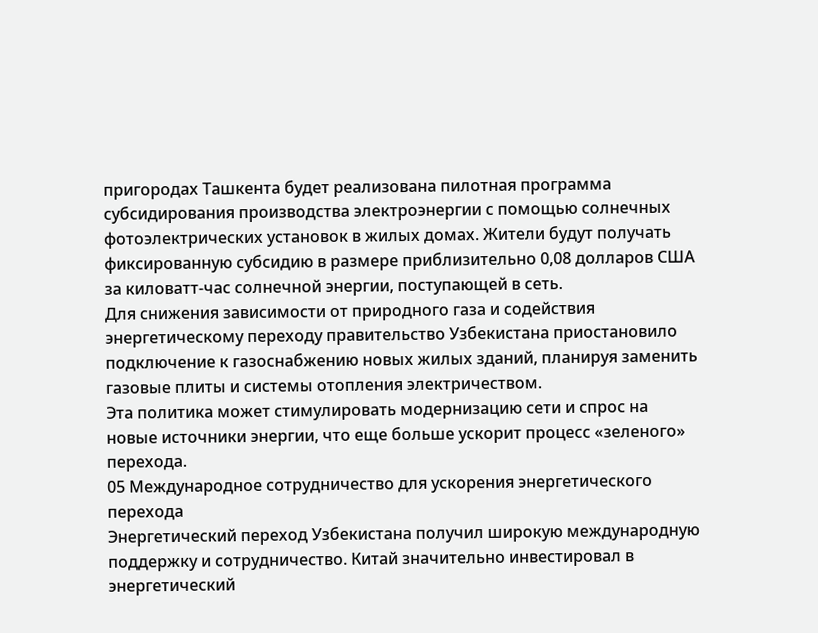пригородах Ташкента будет реализована пилотная программа субсидирования производства электроэнергии с помощью солнечных фотоэлектрических установок в жилых домах. Жители будут получать фиксированную субсидию в размере приблизительно 0,08 долларов США за киловатт-час солнечной энергии, поступающей в сеть.
Для снижения зависимости от природного газа и содействия энергетическому переходу правительство Узбекистана приостановило подключение к газоснабжению новых жилых зданий, планируя заменить газовые плиты и системы отопления электричеством.
Эта политика может стимулировать модернизацию сети и спрос на новые источники энергии, что еще больше ускорит процесс «зеленого» перехода.
05 Международное сотрудничество для ускорения энергетического перехода
Энергетический переход Узбекистана получил широкую международную поддержку и сотрудничество. Китай значительно инвестировал в энергетический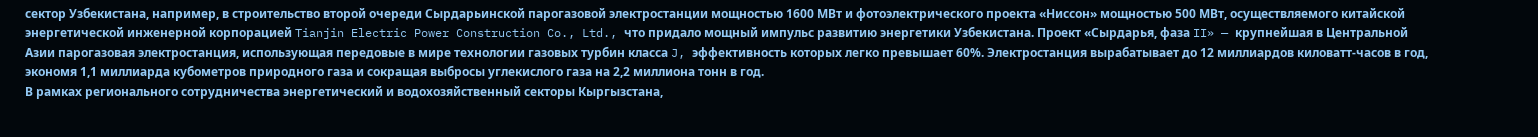сектор Узбекистана, например, в строительство второй очереди Сырдарьинской парогазовой электростанции мощностью 1600 МВт и фотоэлектрического проекта «Ниссон» мощностью 500 МВт, осуществляемого китайской энергетической инженерной корпорацией Tianjin Electric Power Construction Co., Ltd., что придало мощный импульс развитию энергетики Узбекистана. Проект «Сырдарья, фаза II» — крупнейшая в Центральной Азии парогазовая электростанция, использующая передовые в мире технологии газовых турбин класса J, эффективность которых легко превышает 60%. Электростанция вырабатывает до 12 миллиардов киловатт-часов в год, экономя 1,1 миллиарда кубометров природного газа и сокращая выбросы углекислого газа на 2,2 миллиона тонн в год.
В рамках регионального сотрудничества энергетический и водохозяйственный секторы Кыргызстана,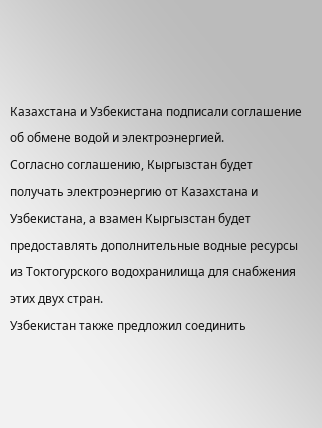Казахстана и Узбекистана подписали соглашение об обмене водой и электроэнергией.
Согласно соглашению, Кыргызстан будет получать электроэнергию от Казахстана и Узбекистана, а взамен Кыргызстан будет предоставлять дополнительные водные ресурсы из Токтогурского водохранилища для снабжения этих двух стран.
Узбекистан также предложил соединить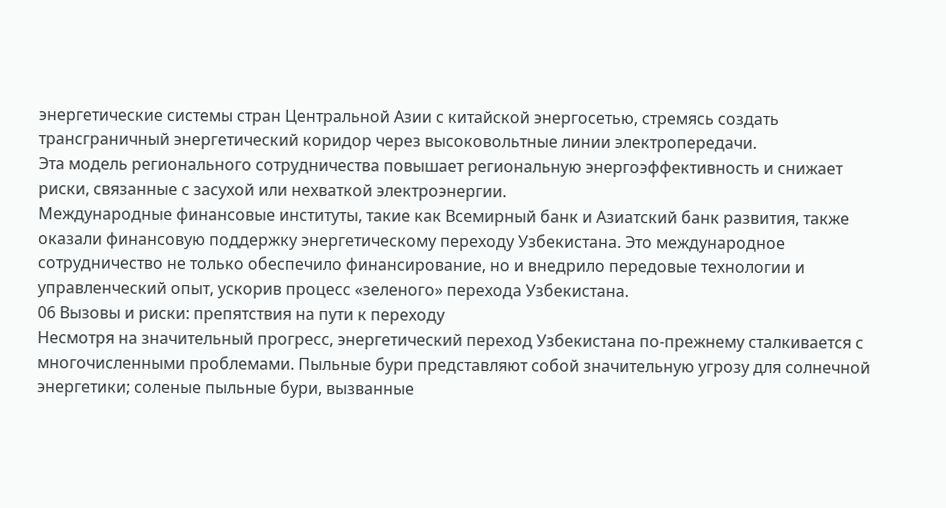энергетические системы стран Центральной Азии с китайской энергосетью, стремясь создать трансграничный энергетический коридор через высоковольтные линии электропередачи.
Эта модель регионального сотрудничества повышает региональную энергоэффективность и снижает риски, связанные с засухой или нехваткой электроэнергии.
Международные финансовые институты, такие как Всемирный банк и Азиатский банк развития, также оказали финансовую поддержку энергетическому переходу Узбекистана. Это международное сотрудничество не только обеспечило финансирование, но и внедрило передовые технологии и управленческий опыт, ускорив процесс «зеленого» перехода Узбекистана.
06 Вызовы и риски: препятствия на пути к переходу
Несмотря на значительный прогресс, энергетический переход Узбекистана по-прежнему сталкивается с многочисленными проблемами. Пыльные бури представляют собой значительную угрозу для солнечной энергетики; соленые пыльные бури, вызванные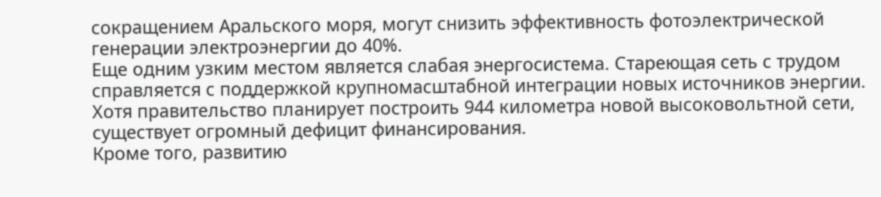сокращением Аральского моря, могут снизить эффективность фотоэлектрической генерации электроэнергии до 40%.
Еще одним узким местом является слабая энергосистема. Стареющая сеть с трудом справляется с поддержкой крупномасштабной интеграции новых источников энергии. Хотя правительство планирует построить 944 километра новой высоковольтной сети, существует огромный дефицит финансирования.
Кроме того, развитию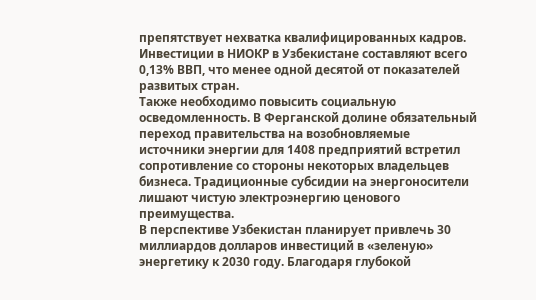препятствует нехватка квалифицированных кадров. Инвестиции в НИОКР в Узбекистане составляют всего 0,13% ВВП, что менее одной десятой от показателей развитых стран.
Также необходимо повысить социальную осведомленность. В Ферганской долине обязательный переход правительства на возобновляемые источники энергии для 1408 предприятий встретил сопротивление со стороны некоторых владельцев бизнеса. Традиционные субсидии на энергоносители лишают чистую электроэнергию ценового преимущества.
В перспективе Узбекистан планирует привлечь 30 миллиардов долларов инвестиций в «зеленую» энергетику к 2030 году. Благодаря глубокой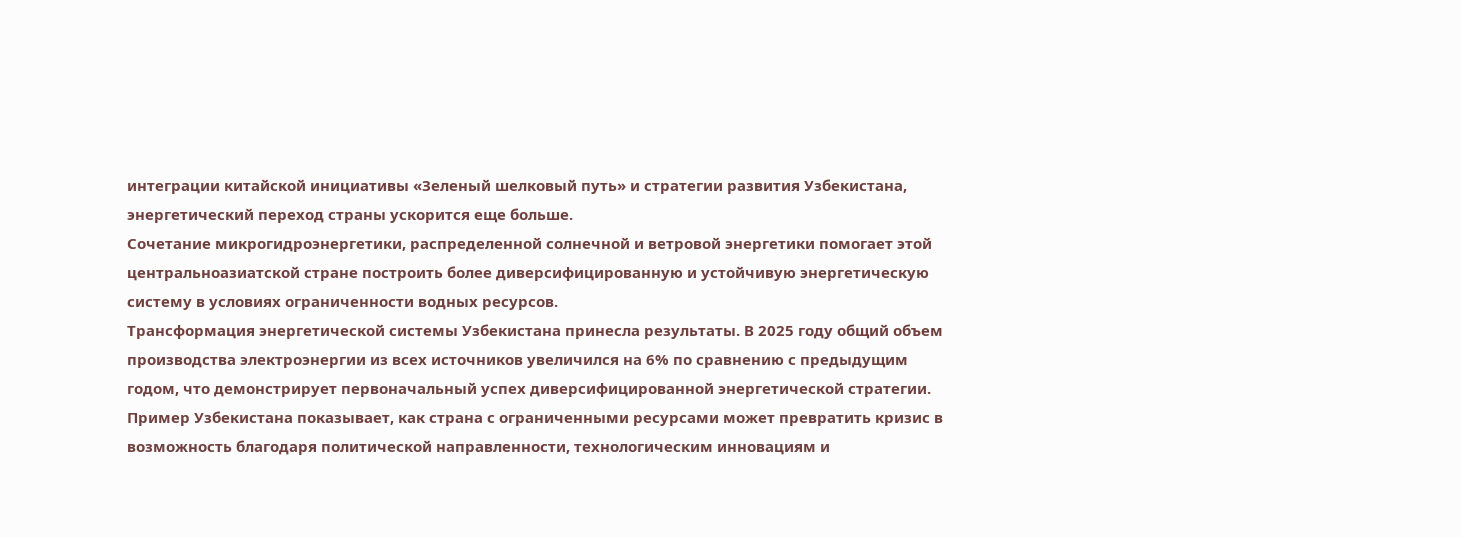интеграции китайской инициативы «Зеленый шелковый путь» и стратегии развития Узбекистана, энергетический переход страны ускорится еще больше.
Сочетание микрогидроэнергетики, распределенной солнечной и ветровой энергетики помогает этой центральноазиатской стране построить более диверсифицированную и устойчивую энергетическую систему в условиях ограниченности водных ресурсов.
Трансформация энергетической системы Узбекистана принесла результаты. В 2025 году общий объем производства электроэнергии из всех источников увеличился на 6% по сравнению с предыдущим годом, что демонстрирует первоначальный успех диверсифицированной энергетической стратегии.
Пример Узбекистана показывает, как страна с ограниченными ресурсами может превратить кризис в возможность благодаря политической направленности, технологическим инновациям и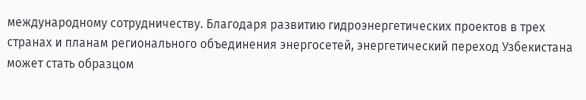международному сотрудничеству. Благодаря развитию гидроэнергетических проектов в трех странах и планам регионального объединения энергосетей, энергетический переход Узбекистана может стать образцом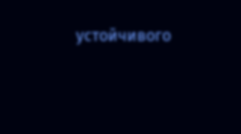устойчивого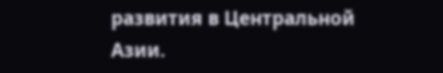развития в Центральной Азии.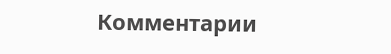Комментарии